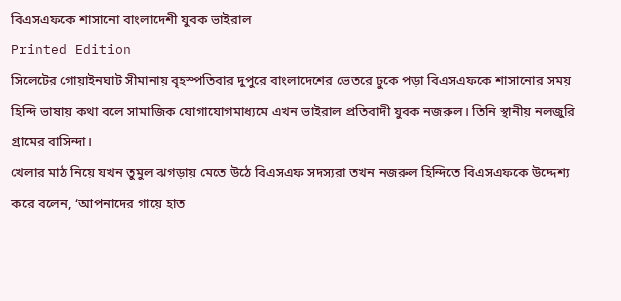বিএসএফকে শাসানো বাংলাদেশী যুবক ভাইরাল
Printed Edition
সিলেটের গোয়াইনঘাট সীমানায় বৃহস্পতিবার দুপুরে বাংলাদেশের ভেতরে ঢুকে পড়া বিএসএফকে শাসানোর সময় হিন্দি ভাষায় কথা বলে সামাজিক যোগাযোগমাধ্যমে এখন ভাইরাল প্রতিবাদী যুবক নজরুল। তিনি স্থানীয় নলজুরি গ্রামের বাসিন্দা।
খেলার মাঠ নিয়ে যখন তুমুল ঝগড়ায় মেতে উঠে বিএসএফ সদস্যরা তখন নজরুল হিন্দিতে বিএসএফকে উদ্দেশ্য করে বলেন, ‘আপনাদের গায়ে হাত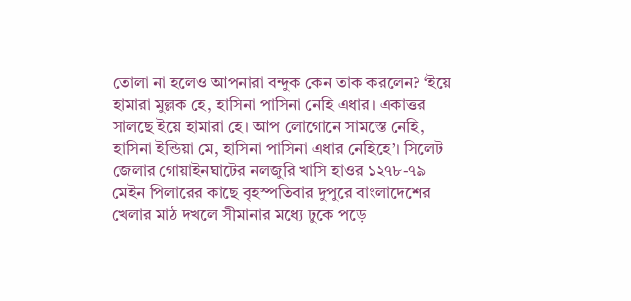তোলা না হলেও আপনারা বন্দুক কেন তাক করলেন? ‘ইয়ে হামারা মুল্লক হে, হাসিনা পাসিনা নেহি এধার। একাত্তর সালছে ইয়ে হামারা হে। আপ লোগোনে সামস্তে নেহি, হাসিনা ইন্ডিয়া মে, হাসিনা পাসিনা এধার নেহিহে’। সিলেট জেলার গোয়াইনঘাটের নলজুরি খাসি হাওর ১২৭৮-৭৯ মেইন পিলারের কাছে বৃহস্পতিবার দুপুরে বাংলাদেশের খেলার মাঠ দখলে সীমানার মধ্যে ঢুকে পড়ে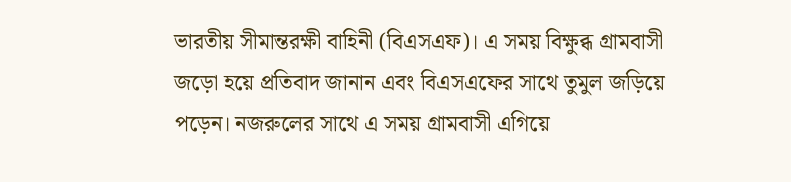ভারতীয় সীমান্তরক্ষী বাহিনী (বিএসএফ)। এ সময় বিক্ষুব্ধ গ্রামবাসী জড়ো হয়ে প্রতিবাদ জানান এবং বিএসএফের সাথে তুমুল জড়িয়ে পড়েন। নজরুলের সাথে এ সময় গ্রামবাসী এগিয়ে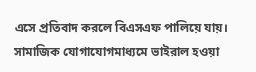এসে প্রতিবাদ করলে বিএসএফ পালিয়ে যায়।
সামাজিক যোগাযোগমাধ্যমে ভাইরাল হওয়া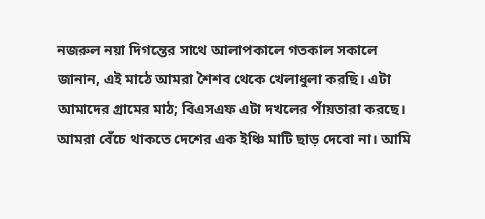নজরুল নয়া দিগন্তের সাথে আলাপকালে গতকাল সকালে জানান, এই মাঠে আমরা শৈশব থেকে খেলাধুলা করছি। এটা আমাদের গ্রামের মাঠ; বিএসএফ এটা দখলের পাঁয়তারা করছে।
আমরা বেঁচে থাকতে দেশের এক ইঞ্চি মাটি ছাড় দেবো না। আমি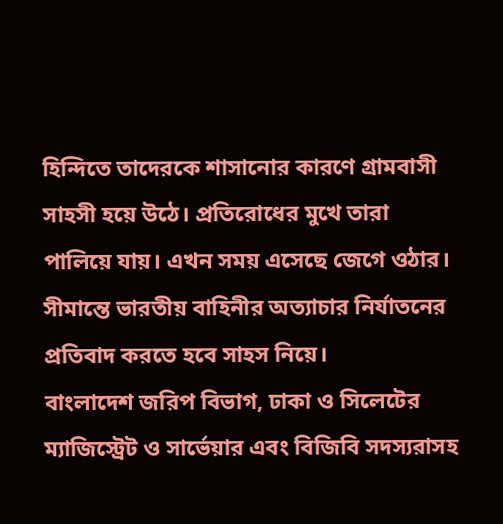হিন্দিতে তাদেরকে শাসানোর কারণে গ্রামবাসী সাহসী হয়ে উঠে। প্রতিরোধের মুখে তারা পালিয়ে যায়। এখন সময় এসেছে জেগে ওঠার। সীমান্তে ভারতীয় বাহিনীর অত্যাচার নির্যাতনের প্রতিবাদ করতে হবে সাহস নিয়ে।
বাংলাদেশ জরিপ বিভাগ, ঢাকা ও সিলেটের ম্যাজিস্ট্রেট ও সার্ভেয়ার এবং বিজিবি সদস্যরাসহ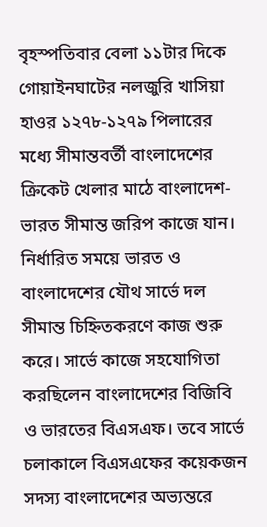বৃহস্পতিবার বেলা ১১টার দিকে গোয়াইনঘাটের নলজুরি খাসিয়া হাওর ১২৭৮-১২৭৯ পিলারের মধ্যে সীমান্তবর্তী বাংলাদেশের ক্রিকেট খেলার মাঠে বাংলাদেশ-ভারত সীমান্ত জরিপ কাজে যান। নির্ধারিত সময়ে ভারত ও বাংলাদেশের যৌথ সার্ভে দল সীমান্ত চিহ্নিতকরণে কাজ শুরু করে। সার্ভে কাজে সহযোগিতা করছিলেন বাংলাদেশের বিজিবি ও ভারতের বিএসএফ। তবে সার্ভে চলাকালে বিএসএফের কয়েকজন সদস্য বাংলাদেশের অভ্যন্তরে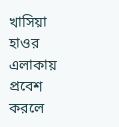খাসিয়া হাওর এলাকায় প্রবেশ করলে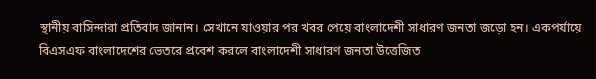স্থানীয় বাসিন্দারা প্রতিবাদ জানান। সেখানে যাওয়ার পর খবর পেয়ে বাংলাদেশী সাধারণ জনতা জড়ো হন। একপর্যায়ে বিএসএফ বাংলাদেশের ভেতরে প্রবেশ করলে বাংলাদেশী সাধারণ জনতা উত্তেজিত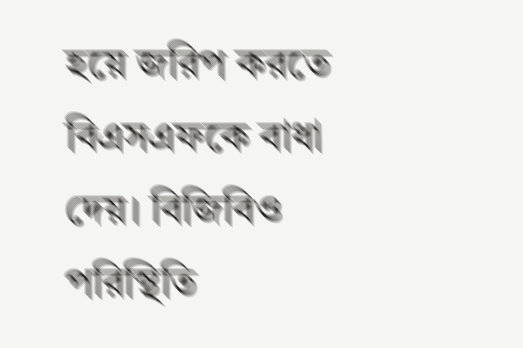হয়ে জরিপ করতে বিএসএফকে বাধা দেয়। বিজিবিও পরিস্থিতি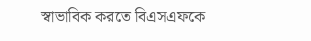স্বাভাবিক করতে বিএসএফকে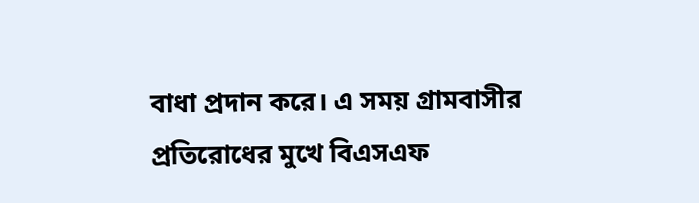বাধা প্রদান করে। এ সময় গ্রামবাসীর প্রতিরোধের মুখে বিএসএফ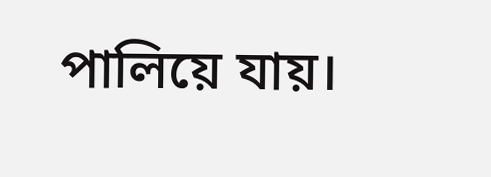পালিয়ে যায়।